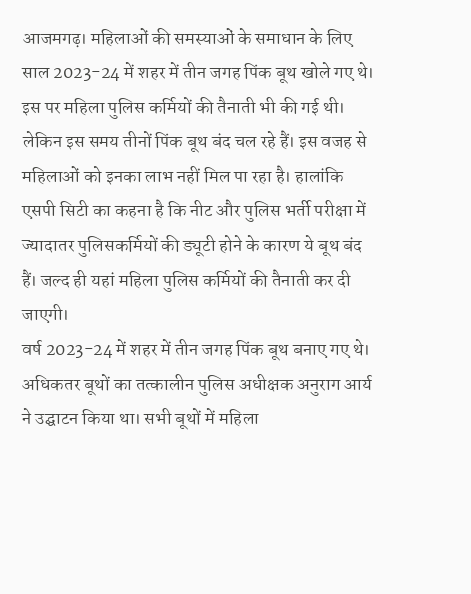आजमगढ़। महिलाओं की समस्याओं के समाधान के लिए साल 2023-24 में शहर में तीन जगह पिंक बूथ खोले गए थे। इस पर महिला पुलिस कर्मियों की तैनाती भी की गई थी। लेकिन इस समय तीनों पिंक बूथ बंद चल रहे हैं। इस वजह से महिलाओं को इनका लाभ नहीं मिल पा रहा है। हालांकि एसपी सिटी का कहना है कि नीट और पुलिस भर्ती परीक्षा में ज्यादातर पुलिसकर्मियों की ड्यूटी होने के कारण ये बूथ बंद हैं। जल्द ही यहां महिला पुलिस कर्मियों की तैनाती कर दी जाएगी।
वर्ष 2023-24 में शहर में तीन जगह पिंक बूथ बनाए गए थे। अधिकतर बूथों का तत्कालीन पुलिस अधीक्षक अनुराग आर्य ने उद्घाटन किया था। सभी बूथों में महिला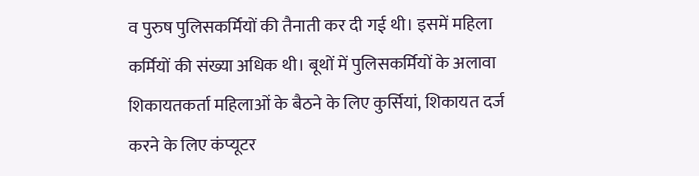व पुरुष पुलिसकर्मियों की तैनाती कर दी गई थी। इसमें महिला कर्मियों की संख्या अधिक थी। बूथों में पुलिसकर्मियों के अलावा शिकायतकर्ता महिलाओं के बैठने के लिए कुर्सियां, शिकायत दर्ज करने के लिए कंप्यूटर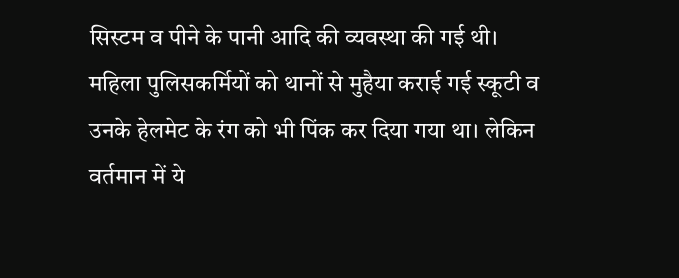सिस्टम व पीने के पानी आदि की व्यवस्था की गई थी। महिला पुलिसकर्मियों को थानों से मुहैया कराई गई स्कूटी व उनके हेलमेट के रंग को भी पिंक कर दिया गया था। लेकिन वर्तमान में ये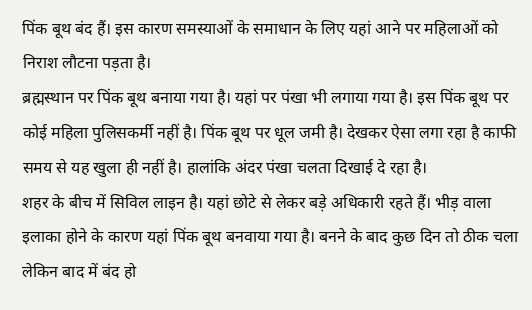पिंक बूथ बंद हैं। इस कारण समस्याओं के समाधान के लिए यहां आने पर महिलाओं को निराश लौटना पड़ता है।
ब्रह्मस्थान पर पिंक बूथ बनाया गया है। यहां पर पंखा भी लगाया गया है। इस पिंक बूथ पर कोई महिला पुलिसकर्मी नहीं है। पिंक बूथ पर धूल जमी है। देखकर ऐसा लगा रहा है काफी समय से यह खुला ही नहीं है। हालांकि अंदर पंखा चलता दिखाई दे रहा है।
शहर के बीच में सिविल लाइन है। यहां छोटे से लेकर बड़े अधिकारी रहते हैं। भीड़ वाला इलाका होने के कारण यहां पिंक बूथ बनवाया गया है। बनने के बाद कुछ दिन तो ठीक चला लेकिन बाद में बंद हो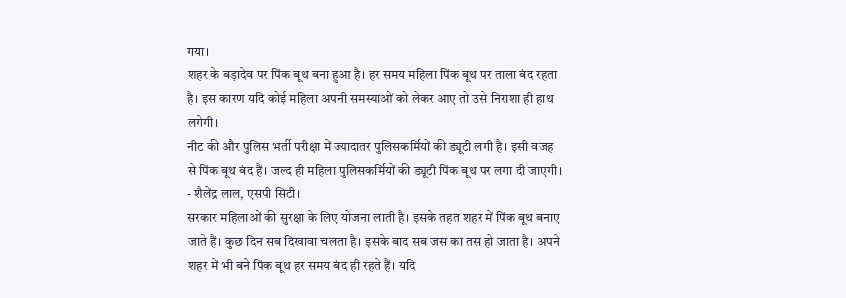गया।
शहर के बड़ादेव पर पिंक बूथ बना हुआ है। हर समय महिला पिंक बूथ पर ताला बंद रहता है। इस कारण यदि कोई महिला अपनी समस्याओं को लेकर आए तो उसे निराशा ही हाथ लगेगी।
नीट की और पुलिस भर्ती परीक्षा में ज्यादातर पुलिसकर्मियों की ड्यूटी लगी है। इसी वजह से पिंक बूथ बंद हैं। जल्द ही महिला पुलिसकर्मियों की ड्यूटी पिंक बूथ पर लगा दी जाएगी। - शैलेंद्र लाल, एसपी सिटी।
सरकार महिलाओं की सुरक्षा के लिए योजना लाती है। इसके तहत शहर में पिंक बूथ बनाए जाते हैं। कुछ दिन सब दिखावा चलता है। इसके बाद सब जस का तस हो जाता है। अपने शहर में भी बने पिंक बूथ हर समय बंद ही रहते हैं। यदि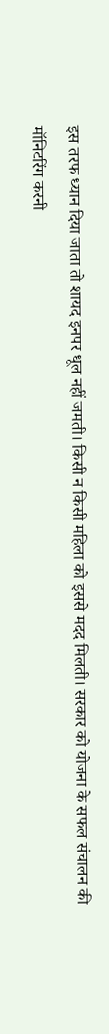इस तरफ ध्यान दिया जाता तो शायद इनपर धूल नहीं जमती। किसी न किसी महिला को इससे मदद मिलती। सरकार को योजना के सफल संचालन की मॉनिटरिंग करनी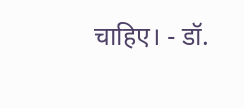चाहिए। - डॉ.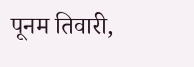पूनम तिवारी,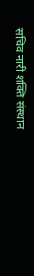सचिव नारी शक्ति संस्थान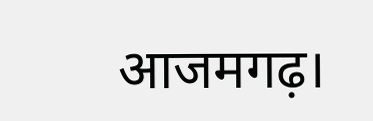आजमगढ़।